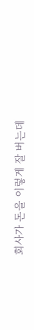회사가 돈을 이렇게 잘 버는데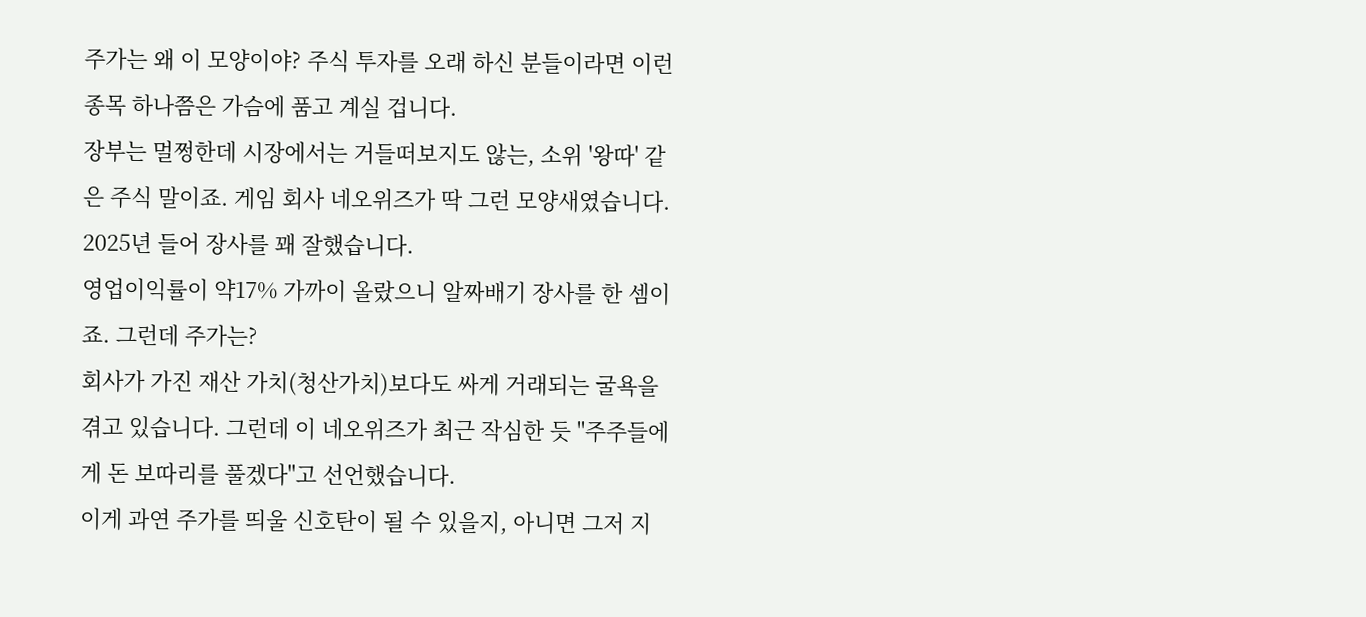주가는 왜 이 모양이야? 주식 투자를 오래 하신 분들이라면 이런 종목 하나쯤은 가슴에 품고 계실 겁니다.
장부는 멀쩡한데 시장에서는 거들떠보지도 않는, 소위 '왕따' 같은 주식 말이죠. 게임 회사 네오위즈가 딱 그런 모양새였습니다. 2025년 들어 장사를 꽤 잘했습니다.
영업이익률이 약17% 가까이 올랐으니 알짜배기 장사를 한 셈이죠. 그런데 주가는?
회사가 가진 재산 가치(청산가치)보다도 싸게 거래되는 굴욕을 겪고 있습니다. 그런데 이 네오위즈가 최근 작심한 듯 "주주들에게 돈 보따리를 풀겠다"고 선언했습니다.
이게 과연 주가를 띄울 신호탄이 될 수 있을지, 아니면 그저 지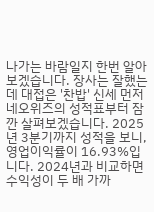나가는 바람일지 한번 알아보겠습니다. 장사는 잘했는데 대접은 '찬밥' 신세 먼저 네오위즈의 성적표부터 잠깐 살펴보겠습니다. 2025년 3분기까지 성적을 보니, 영업이익률이 16.93%입니다. 2024년과 비교하면 수익성이 두 배 가까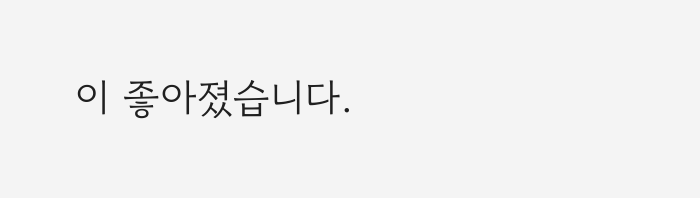이 좋아졌습니다.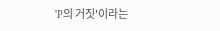'P의 거짓'이라는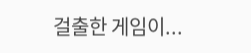걸출한 게임이...